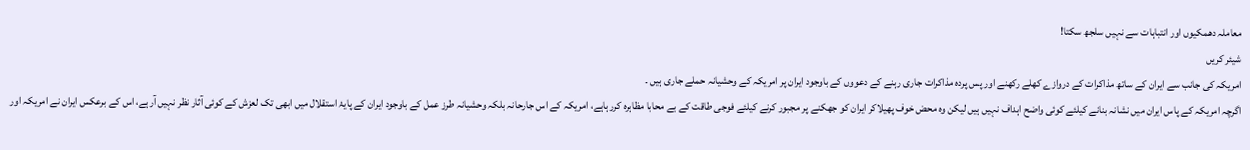معاملہ دھمکیوں اور انتباہات سے نہیں سلجھ سکتا!
شیئر کریں
امریکہ کی جانب سے ایران کے ساتھ مذاکرات کے دروازے کھلے رکھنے اور پس پردہ مذاکرات جاری رہنے کے دعووں کے باوجود ایران پر امریکہ کے وحشیانہ حملے جاری ہیں ۔
اگرچہ امریکہ کے پاس ایران میں نشانہ بنانے کیلئے کوئی واضح اہداف نہیں ہیں لیکن وہ محض خوف پھیلاکر ایران کو جھکنے پر مجبور کرنے کیلئے فوجی طاقت کے بے محابا مظاہرہ کررہاہے، امریکہ کے اس جارحانہ بلکہ وحشیانہ طرز عمل کے باوجود ایران کے پایۂ استقلال میں ابھی تک لعزش کے کوئی آثار نظر نہیں آرہے، اس کے برعکس ایران نے امریکہ اور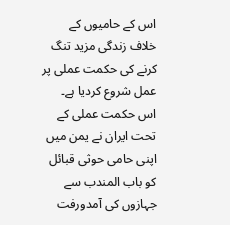اس کے حامیوں کے خلاف زندگی مزید تنگ کرنے کی حکمت عملی پر عمل شروع کردیا ہے۔
اس حکمت عملی کے تحت ایران نے یمن میں اپنی حامی حوثی قبائل کو باب المندب سے جہازوں کی آمدورفت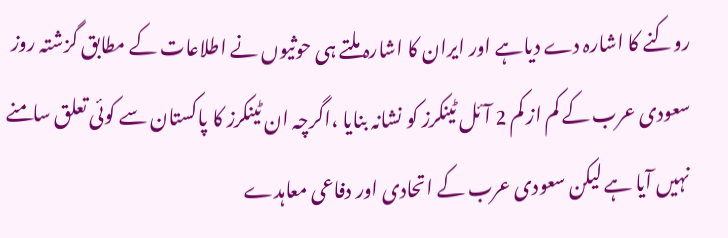روکنے کا اشارہ دے دیاہے اور ایران کا اشارہ ملتے ہی حوثیوں نے اطلاعات کے مطابق گزشتہ روز سعودی عرب کے کم از کم 2 آئل ٹینکرز کو نشانہ بنایا ،اگرچہ ان ٹینکرز کا پاکستان سے کوئی تعلق سامنے نہیں آیا ہے لیکن سعودی عرب کے اتحادی اور دفاعی معاہدے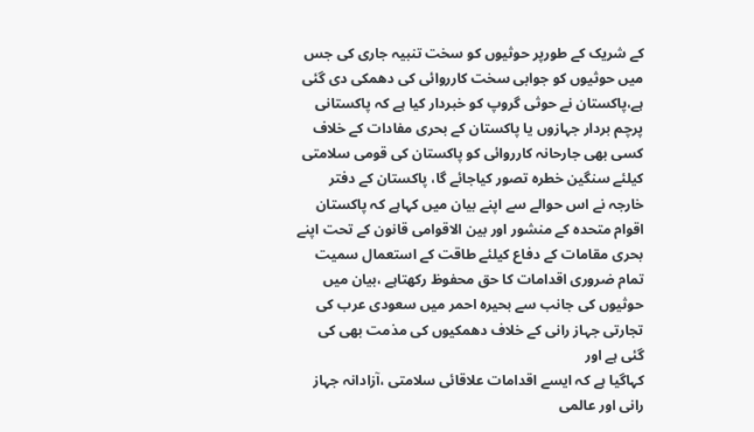کے شریک کے طورپر حوثیوں کو سخت تنبیہ جاری کی جس میں حوثیوں کو جوابی سخت کارروائی کی دھمکی دی گئی ہے،پاکستان نے حوثی گروپ کو خبردار کیا ہے کہ پاکستانی پرچم بردار جہازوں یا پاکستان کے بحری مفادات کے خلاف کسی بھی جارحانہ کارروائی کو پاکستان کی قومی سلامتی کیلئے سنگین خطرہ تصور کیاجائے گا، پاکستان کے دفتر خارجہ نے اس حوالے سے اپنے بیان میں کہاہے کہ پاکستان اقوام متحدہ کے منشور اور بین الاقوامی قانون کے تحت اپنے بحری مقامات کے دفاع کیلئے طاقت کے استعمال سمیت تمام ضروری اقدامات کا حق محفوظ رکھتاہے ،بیان میں حوثیوں کی جانب سے بحیرہ احمر میں سعودی عرب کی تجارتی جہاز رانی کے خلاف دھمکیوں کی مذمت بھی کی گئی ہے اور
کہاگیا ہے کہ ایسے اقدامات علاقائی سلامتی ،آزادانہ جہاز رانی اور عالمی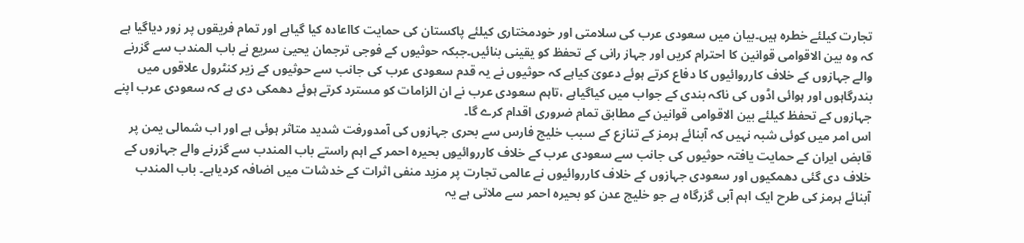تجارت کیلئے خطرہ ہیں۔بیان میں سعودی عرب کی سلامتی اور خودمختاری کیلئے پاکستان کی حمایت کااعادہ کیا گیاہے اور تمام فریقوں پر زور دیاگیا ہے کہ وہ بین الاقوامی قوانین کا احترام کریں اور جہاز رانی کے تحفظ کو یقینی بنائیں۔جبکہ حوثیوں کے فوجی ترجمان یحییٰ سریع نے باب المندب سے گزرنے والے جہازوں کے خلاف کارروائیوں کا دفاع کرتے ہوئے دعویٰ کیاہے کہ حوثیوں نے یہ قدم سعودی عرب کی جانب سے حوثیوں کے زیر کنٹرول علاقوں میں بندرگاہوں اور ہوائی اڈوں کی ناکہ بندی کے جواب میں کیاگیاہے ،تاہم سعودی عرب نے ان الزامات کو مسترد کرتے ہوئے دھمکی دی ہے کہ سعودی عرب اپنے جہازوں کے تحفظ کیلئے بین الاقوامی قوانین کے مطابق تمام ضروری اقدام کرے گا۔
اس امر میں کوئی شبہ نہیں کہ آبنائے ہرمز کے تنازع کے سبب خلیج فارس سے بحری جہازوں کی آمدورفت شدید متاثر ہوئی ہے اور اب شمالی یمن پر قابض ایران کے حمایت یافتہ حوثیوں کی جانب سے سعودی عرب کے خلاف کارروائیوں بحیرہ احمر کے اہم راستے باب المندب سے گزرنے والے جہازوں کے خلاف دی گئی دھمکیوں اور سعودی جہازوں کے خلاف کارروائیوں نے عالمی تجارت پر مزید منفی اثرات کے خدشات میں اضافہ کردیاہے۔ باب المندب آبنائے ہرمز کی طرح ایک اہم آبی گزرگاہ ہے جو خلیج عدن کو بحیرہ احمر سے ملاتی ہے یہ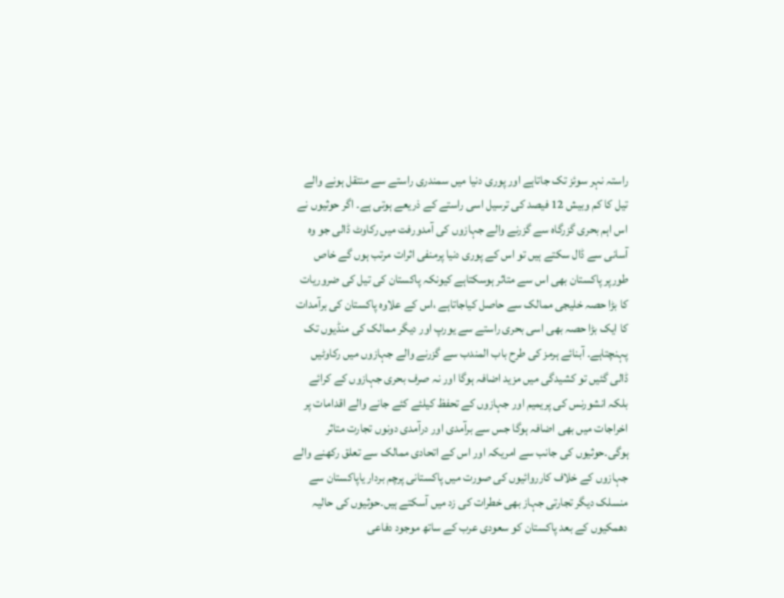راستہ نہر سوئز تک جاتاہے اور پوری دنیا میں سمندری راستے سے منتقل ہونے والے تیل کا کم وبیش 12 فیصد کی ترسیل اسی راستے کے ذریعے ہوتی ہے۔ اگر حوثیوں نے اس اہم بحری گزرگاہ سے گزرنے والے جہازوں کی آمدورفت میں رکاوٹ ڈالی جو وہ آسانی سے ڈال سکتے ہیں تو اس کے پوری دنیا پرمنفی اثرات مرتب ہوں گے خاص طورپر پاکستان بھی اس سے متاثر ہوسکتاہے کیونکہ پاکستان کی تیل کی ضروریات کا بڑا حصہ خلیجی ممالک سے حاصل کیاجاتاہے ،اس کے علاوہ پاکستان کی برآمدات کا ایک بڑا حصہ بھی اسی بحری راستے سے یورپ اور دیگر ممالک کی منڈیوں تک پہنچتاہے۔ آبنائے ہرمز کی طرح باب المندب سے گزرنے والے جہازوں میں رکاوٹیں ڈالی گئیں تو کشیدگی میں مزید اضافہ ہوگا اور نہ صرف بحری جہازوں کے کرائے بلکہ انشورنس کی پریمیم اور جہازوں کے تحفظ کیلئے کئے جانے والے اقدامات پر اخراجات میں بھی اضافہ ہوگا جس سے برآمدی اور درآمدی دونوں تجارت متاثر ہوگی۔حوثیوں کی جانب سے امریکہ اور اس کے اتحادی ممالک سے تعلق رکھنے والے جہازوں کے خلاف کارروائیوں کی صورت میں پاکستانی پرچم بردار یاپاکستان سے منسلک دیگر تجارتی جہاز بھی خطرات کی زد میں آسکتے ہیں۔حوثیوں کی حالیہ دھمکیوں کے بعد پاکستان کو سعودی عرب کے ساتھ موجود دفاعی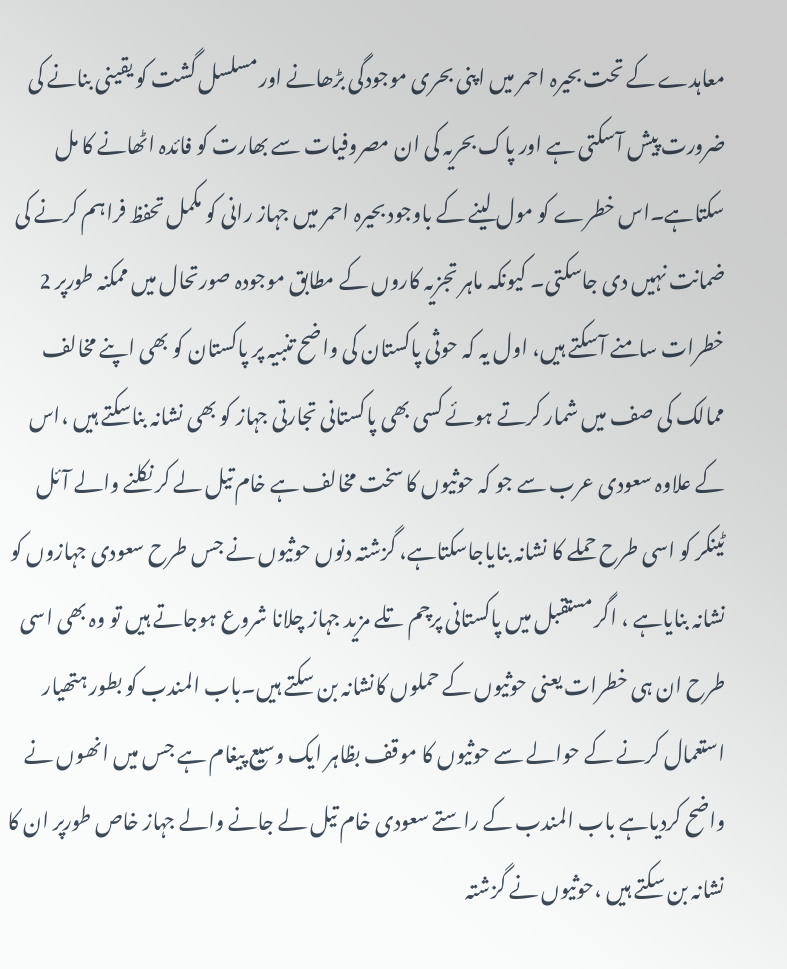معاہدے کے تحت بحیرہ احمر میں اپنی بحری موجودگی بڑھانے اور مسلسل گشت کو یقینی بنانے کی ضرورت پیش آسکتی ہے اور پاک بحریہ کی ان مصروفیات سے بھارت کو فائدہ اٹھانے کا مل سکتاہے۔اس خطرے کو مول لینے کے باوجود بحیرہ احمر میں جہاز رانی کو مکمل تحفظ فراہم کرنے کی ضمانت نہیں دی جاسکتی۔ کیونکہ ماہر تجزیہ کاروں کے مطابق موجودہ صورتحال میں ممکنہ طورپر 2 خطرات سامنے آسکتے ہیں، اول یہ کہ حوثی پاکستان کی واضح تنبیہ پر پاکستان کو بھی اپنے مخالف ممالک کی صف میں شمار کرتے ہوئے کسی بھی پاکستانی تجارتی جہاز کو بھی نشانہ بناسکتے ہیں ،اس کے علاوہ سعودی عرب سے جو کہ حوثیوں کا سخت مخالف ہے خام تیل لے کر نکلنے والے آئل ٹینکر کو اسی طرح حملے کا نشانہ بنایاجاسکتاہے، گزشتہ دنوں حوثیوں نے جس طرح سعودی جہازوں کو نشانہ بنایاہے ، اگر مستقبل میں پاکستانی پرچم تلے مزید جہاز چلانا شروع ہوجاتے ہیں تو وہ بھی اسی طرح ان ہی خطرات یعنی حوثیوں کے حملوں کانشانہ بن سکتے ہیں۔باب المندب کو بطور ہتھیار استعمال کرنے کے حوالے سے حوثیوں کا موقف بظاہر ایک وسیع پیغام ہے جس میں انھوں نے واضح کردیاہے باب المندب کے راستے سعودی خام تیل لے جانے والے جہاز خاص طورپر ان کا نشانہ بن سکتے ہیں ،حوثیوں نے گزشتہ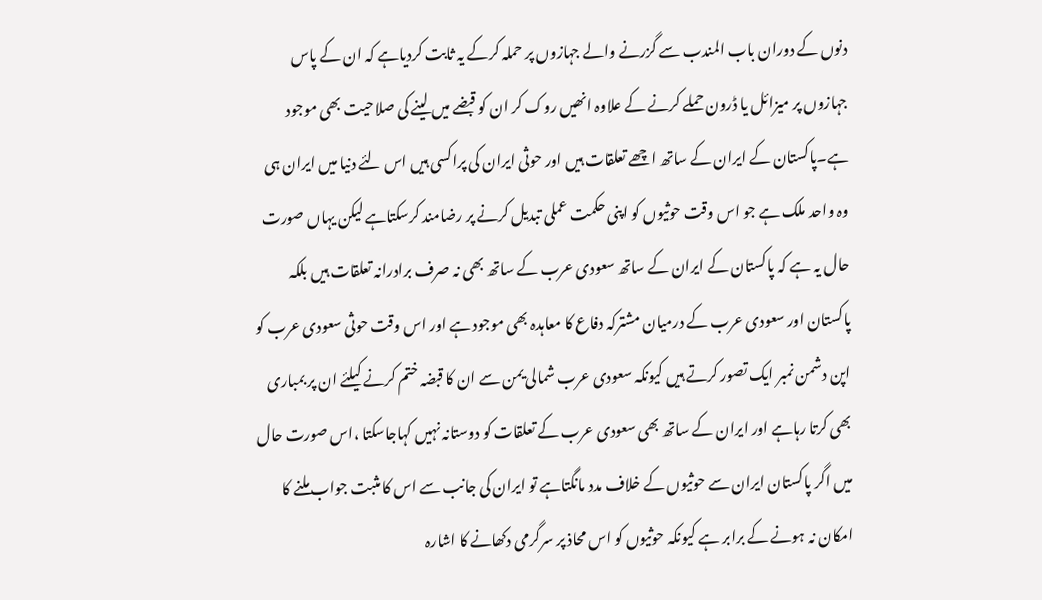دنوں کے دوران باب المندب سے گزرنے والے جہازوں پر حملہ کرکے یہ ثابت کردیاہے کہ ان کے پاس جہازوں پر میزائل یا ڈرون حملے کرنے کے علاوہ انھیں روک کر ان کو قبضے میں لینے کی صلاحیت بھی موجود ہے۔پاکستان کے ایران کے ساتھ اچھے تعلقات ہیں اور حوثی ایران کی پراکسی ہیں اس لئے دنیا میں ایران ہی وہ واحد ملک ہے جو اس وقت حوثیوں کو اپنی حکمت عملی تبدیل کرنے پر رضامند کرسکتاہے لیکن یہاں صورت حال یہ ہے کہ پاکستان کے ایران کے ساتھ سعودی عرب کے ساتھ بھی نہ صرف برادرانہ تعلقات ہیں بلکہ پاکستان اور سعودی عرب کے درمیان مشترکہ دفاع کا معاہدہ بھی موجود ہے اور اس وقت حوثی سعودی عرب کو اپن دشمن نمبر ایک تصور کرتے ہیں کیونکہ سعودی عرب شمالی یمن سے ان کا قبضہ ختم کرنے کیلئے ان پر بمباری بھی کرتا رہاہے اور ایران کے ساتھ بھی سعودی عرب کے تعلقات کو دوستانہ نہیں کہاجاسکتا ،اس صورت حال میں اگر پاکستان ایران سے حوثیوں کے خلاف مدد مانگتاہے تو ایران کی جانب سے اس کا مثبت جواب ملنے کا امکان نہ ہونے کے برابر ہے کیونکہ حوثیوں کو اس محاذ پر سرگرمی دکھانے کا اشارہ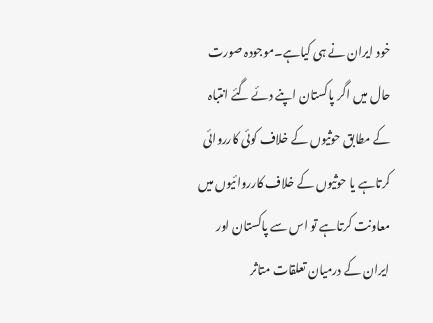خود ایران نے ہی کیاہے۔موجودہ صورت حال میں اگر پاکستان اپنے دئے گئے انتباہ کے مطابق حوثیوں کے خلاف کوئی کارروائی کرتاہے یا حوثیوں کے خلاف کارروائیوں میں معاونت کرتاہے تو اس سے پاکستان اور ایران کے درمیان تعلقات متاثر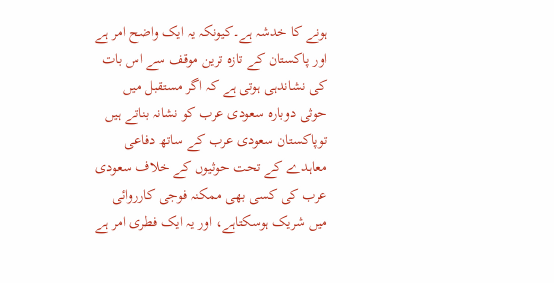ہونے کا خدشہ ہے۔کیونکہ یہ ایک واضح امر ہے اور پاکستان کے تازہ ترین موقف سے اس بات کی نشاندہی ہوتی ہے کہ اگر مستقبل میں حوثی دوبارہ سعودی عرب کو نشانہ بناتے ہیں توپاکستان سعودی عرب کے ساتھ دفاعی معاہدے کے تحت حوثیوں کے خلاف سعودی عرب کی کسی بھی ممکنہ فوجی کارروائی میں شریک ہوسکتاہے، اور یہ ایک فطری امر ہے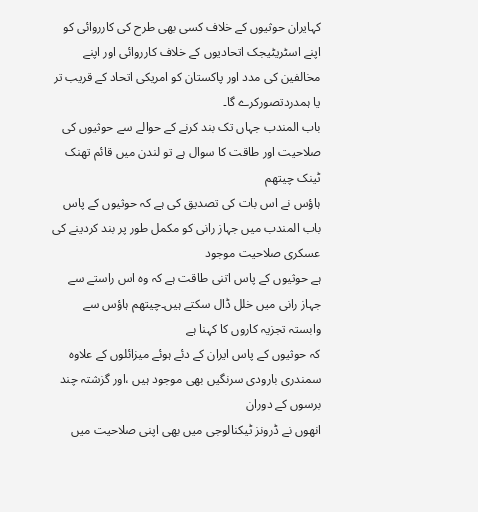کہایران حوثیوں کے خلاف کسی بھی طرح کی کارروائی کو اپنے اسٹریٹیجک اتحادیوں کے خلاف کارروائی اور اپنے مخالفین کی مدد اور پاکستان کو امریکی اتحاد کے قریب تر یا ہمدردتصورکرے گا۔
باب المندب جہاں تک بند کرنے کے حوالے سے حوثیوں کی صلاحیت اور طاقت کا سوال ہے تو لندن میں قائم تھنک ٹینک چیتھم
ہاؤس نے اس بات کی تصدیق کی ہے کہ حوثیوں کے پاس باب المندب میں جہاز رانی کو مکمل طور پر بند کردینے کی عسکری صلاحیت موجود
ہے حوثیوں کے پاس اتنی طاقت ہے کہ وہ اس راستے سے جہاز رانی میں خلل ڈال سکتے ہیں۔چیتھم ہاؤس سے وابستہ تجزیہ کاروں کا کہنا ہے
کہ حوثیوں کے پاس ایران کے دئے ہوئے میزائلوں کے علاوہ سمندری بارودی سرنگیں بھی موجود ہیں ،اور گزشتہ چند برسوں کے دوران
انھوں نے ڈرونز ٹیکنالوجی میں بھی اپنی صلاحیت میں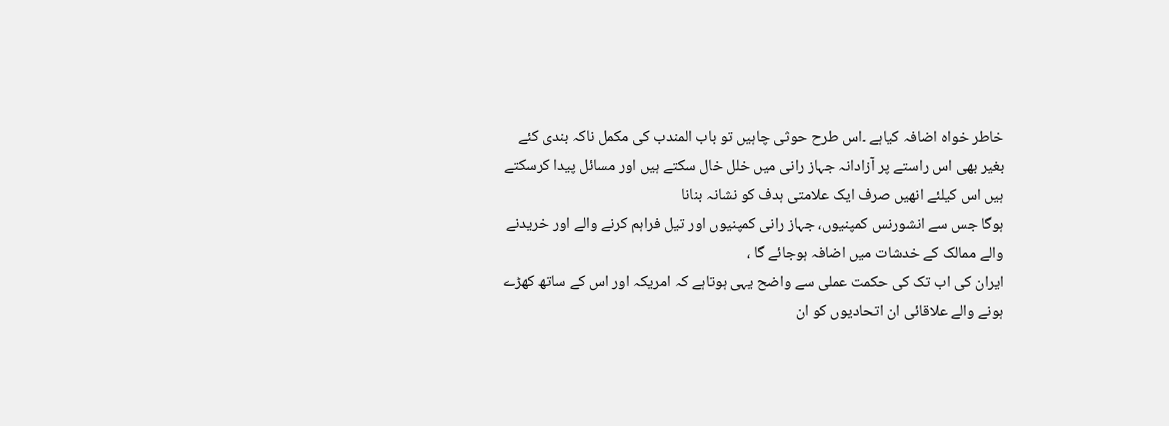خاطر خواہ اضافہ کیاہے ۔اس طرح حوثی چاہیں تو باب المندب کی مکمل ناکہ بندی کئے
بغیر بھی اس راستے پر آزادانہ جہاز رانی میں خلل خال سکتے ہیں اور مسائل پیدا کرسکتے ہیں اس کیلئے انھیں صرف ایک علامتی ہدف کو نشانہ بنانا
ہوگا جس سے انشورنس کمپنیوں، جہاز رانی کمپنیوں اور تیل فراہم کرنے والے اور خریدنے والے ممالک کے خدشات میں اضافہ ہوجائے گا ،
ایران کی اب تک کی حکمت عملی سے واضح یہی ہوتاہے کہ امریکہ اور اس کے ساتھ کھڑے ہونے والے علاقائی ان اتحادیوں کو ان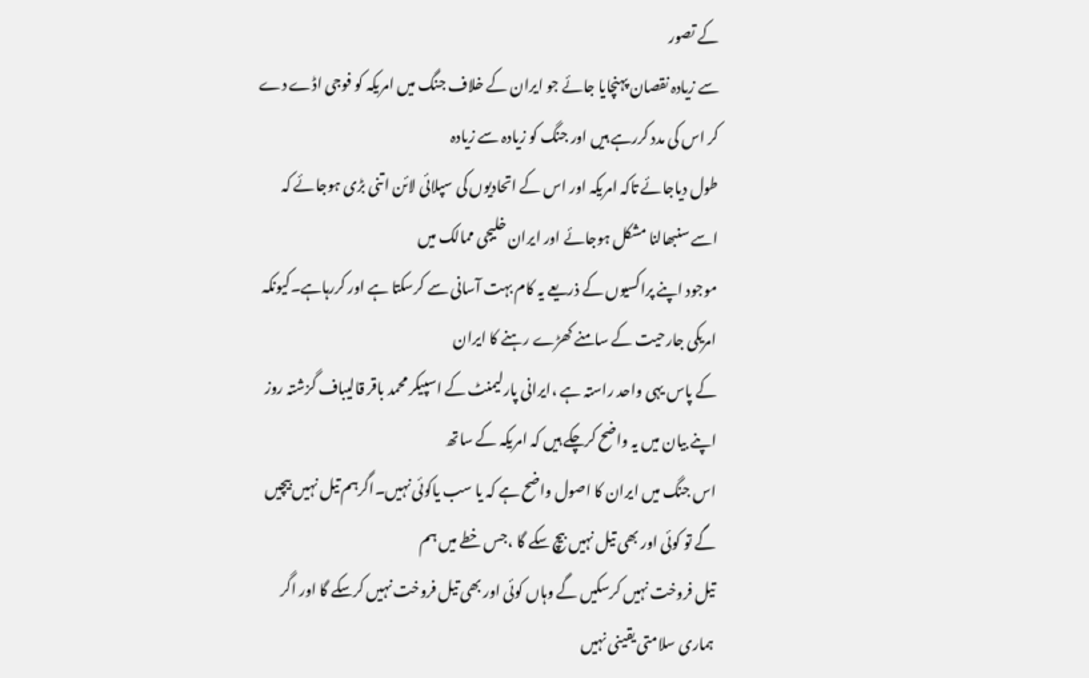کے تصور
سے زیادہ نقصان پہنچایا جائے جو ایران کے خلاف جنگ میں امریکہ کو فوجی اڈے دے کر اس کی مدد کررہے ہیں اور جنگ کو زیادہ سے زیادہ
طول دیاجائے تاکہ امریکہ اور اس کے اتحادیوں کی سپلائی لائن اتنی بڑی ہوجائے کہ اسے سنبھالنا مشکل ہوجائے اور ایران خلیجی ممالک میں
موجود اپنے پراکسیوں کے ذریعے یہ کام بہت آسانی سے کرسکتا ہے اور کررہاہے۔کیونکہ امریکی جارحیت کے سامنے کھڑے رہنے کا ایران
کے پاس یہی واحد راستہ ہے ،ایرانی پارلیمنٹ کے اسپیکر محمد باقر قالیباف گزشتہ روز اپنے بیان میں یہ واضح کرچکے ہیں کہ امریکہ کے ساتھ
اس جنگ میں ایران کا اصول واضح ہے کہ یا سب یاکوئی نہیں۔اگرہم تیل نہیں بیچیں گے تو کوئی اور بھی تیل نہیں بیچ سکے گا ،جس خطے میں ہم
تیل فروخت نہیں کرسکیں گے وہاں کوئی اور بھی تیل فروخت نہیں کرسکے گا اور اگر ہماری سلامتی یقینی نہیں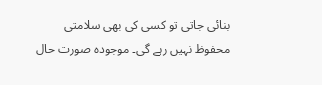بنائی جاتی تو کسی کی بھی سلامتی محفوظ نہیں رہے گی۔ موجودہ صورت حال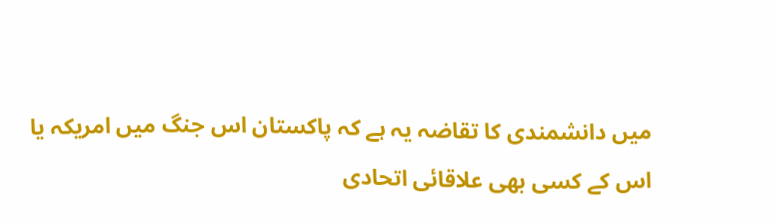میں دانشمندی کا تقاضہ یہ ہے کہ پاکستان اس جنگ میں امریکہ یا اس کے کسی بھی علاقائی اتحادی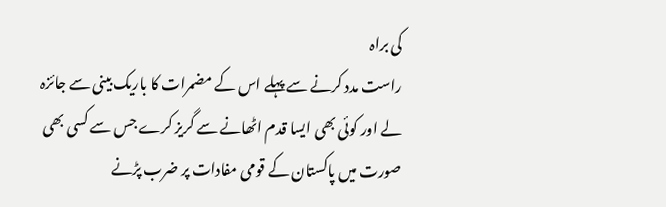کی براہ
راست مدد کرنے سے پہلے اس کے مضمرات کا باریک بینی سے جائزہ لے اور کوئی بھی ایسا قدم اٹھانے سے گریز کرے جس سے کسی بھی
صورت میں پاکستان کے قومی مفادات پر ضرب پڑنے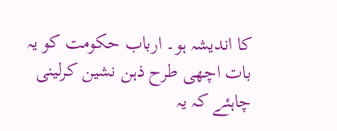کا اندیشہ ہو۔ ارباب حکومت کو یہ بات اچھی طرح ذہن نشین کرلینی چاہئے کہ یہ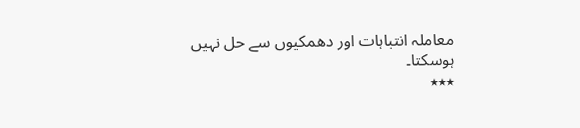معاملہ انتباہات اور دھمکیوں سے حل نہیں ہوسکتا۔
٭٭٭